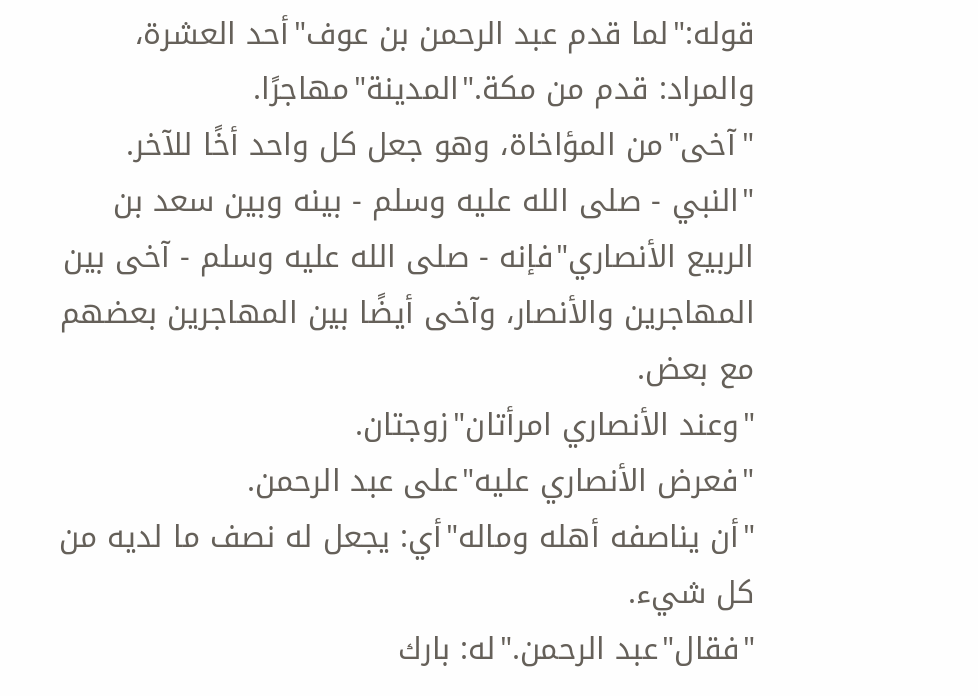قوله:"لما قدم عبد الرحمن بن عوف"أحد العشرة، والمراد: قدم من مكة."المدينة"مهاجرًا.
"آخى"من المؤاخاة، وهو جعل كل واحد أخًا للآخر.
"النبي - صلى الله عليه وسلم - بينه وبين سعد بن الربيع الأنصاري"فإنه - صلى الله عليه وسلم - آخى بين المهاجرين والأنصار، وآخى أيضًا بين المهاجرين بعضهم مع بعض.
"وعند الأنصاري امرأتان"زوجتان.
"فعرض الأنصاري عليه"على عبد الرحمن.
"أن يناصفه أهله وماله"أي: يجعل له نصف ما لديه من كل شيء.
"فقال"عبد الرحمن."له: بارك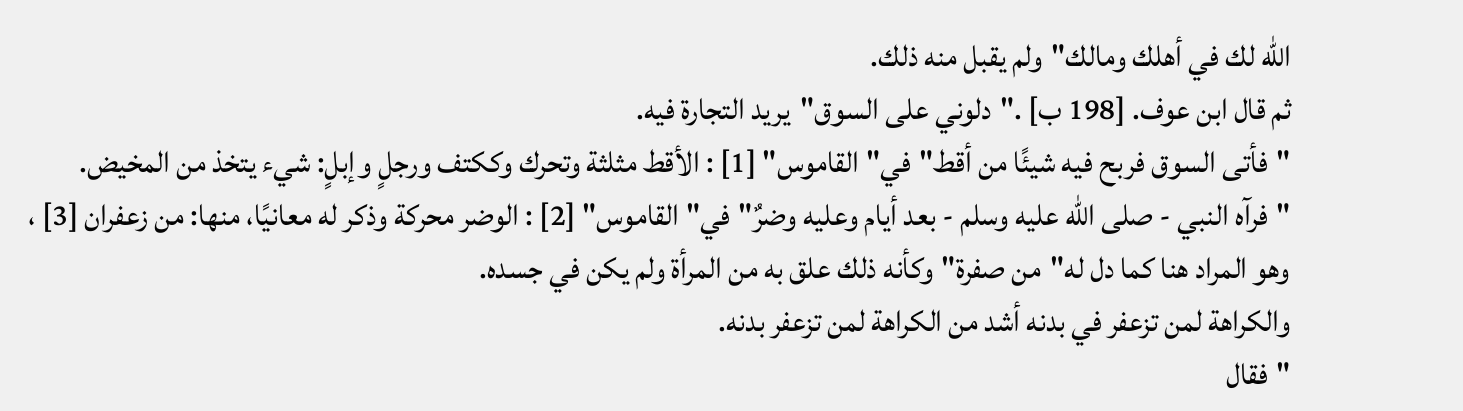الله لك في أهلك ومالك"ولم يقبل منه ذلك.
ثم قال ابن عوف. [198 ب] ."دلوني على السوق"يريد التجارة فيه.
"فأتى السوق فربح فيه شيئًا من أقط"في"القاموس" [1] : الأقط مثلثة وتحرك وككتف ورجلٍ وإبلٍ: شيء يتخذ من المخيض.
"فرآه النبي - صلى الله عليه وسلم - بعد أيام وعليه وضرٌ"في"القاموس" [2] : الوضر محركة وذكر له معانيًا، منها: من زعفران [3] ، وهو المراد هنا كما دل له"من صفرة"وكأنه ذلك علق به من المرأة ولم يكن في جسده.
والكراهة لمن تزعفر في بدنه أشد من الكراهة لمن تزعفر بدنه.
"فقال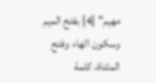مهيم" [4] بفتح الميم وسكون الهاء وفتح المثناة، كلمة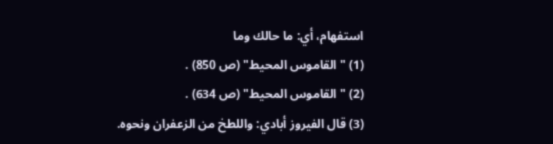استفهام، أي: ما حالك وما
(1) "القاموس المحيط" (ص 850) .
(2) "القاموس المحيط" (ص 634) .
(3) قال الفيروز أبادي: واللطخ من الزعفران ونحوه.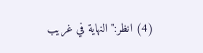(4) انظر:"النهاية في غريب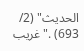الحديث" (2/ 693) ."غريب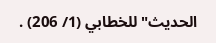الحديث"للخطابي (1/ 206) .